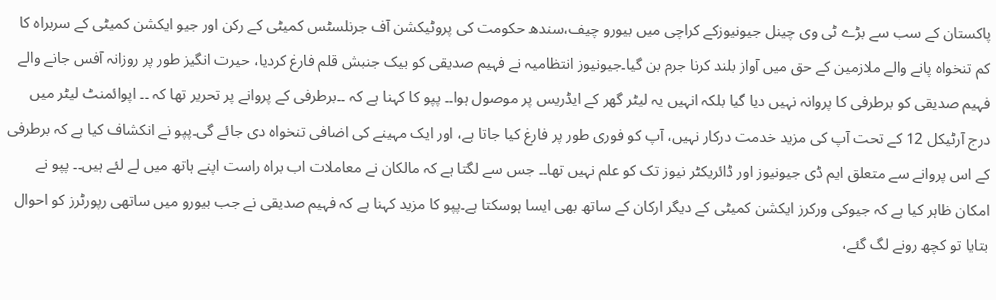پاکستان کے سب سے بڑے ٹی وی چینل جیونیوزکے کراچی میں بیورو چیف،سندھ حکومت کی پروٹیکشن آف جرنلسٹس کمیٹی کے رکن اور جیو ایکشن کمیٹی کے سربراہ کا کم تنخواہ پانے والے ملازمین کے حق میں آواز بلند کرنا جرم بن گیا۔جیونیوز انتظامیہ نے فہیم صدیقی کو بیک جنبش قلم فارغ کردیا، حیرت انگیز طور پر روزانہ آفس جانے والے فہیم صدیقی کو برطرفی کا پروانہ نہیں دیا گیا بلکہ انہیں یہ لیٹر گھر کے ایڈریس پر موصول ہوا۔۔ پپو کا کہنا ہے کہ ۔۔برطرفی کے پروانے پر تحریر تھا کہ ۔۔ اپوائمنٹ لیٹر میں درج آرٹیکل 12 کے تحت آپ کی مزید خدمت درکار نہیں، آپ کو فوری طور پر فارغ کیا جاتا ہے، اور ایک مہینے کی اضافی تنخواہ دی جائے گی۔پپو نے انکشاف کیا ہے کہ برطرفی کے اس پروانے سے متعلق ایم ڈی جیونیوز اور ڈائریکٹر نیوز تک کو علم نہیں تھا۔۔ جس سے لگتا ہے کہ مالکان نے معاملات اب براہ راست اپنے ہاتھ میں لے لئے ہیں۔۔ پپو نے امکان ظاہر کیا ہے کہ جیوکی ورکرز ایکشن کمیٹی کے دیگر ارکان کے ساتھ بھی ایسا ہوسکتا ہے۔پپو کا مزید کہنا ہے کہ فہیم صدیقی نے جب بیورو میں ساتھی رپورٹرز کو احوال بتایا تو کچھ رونے لگ گئے،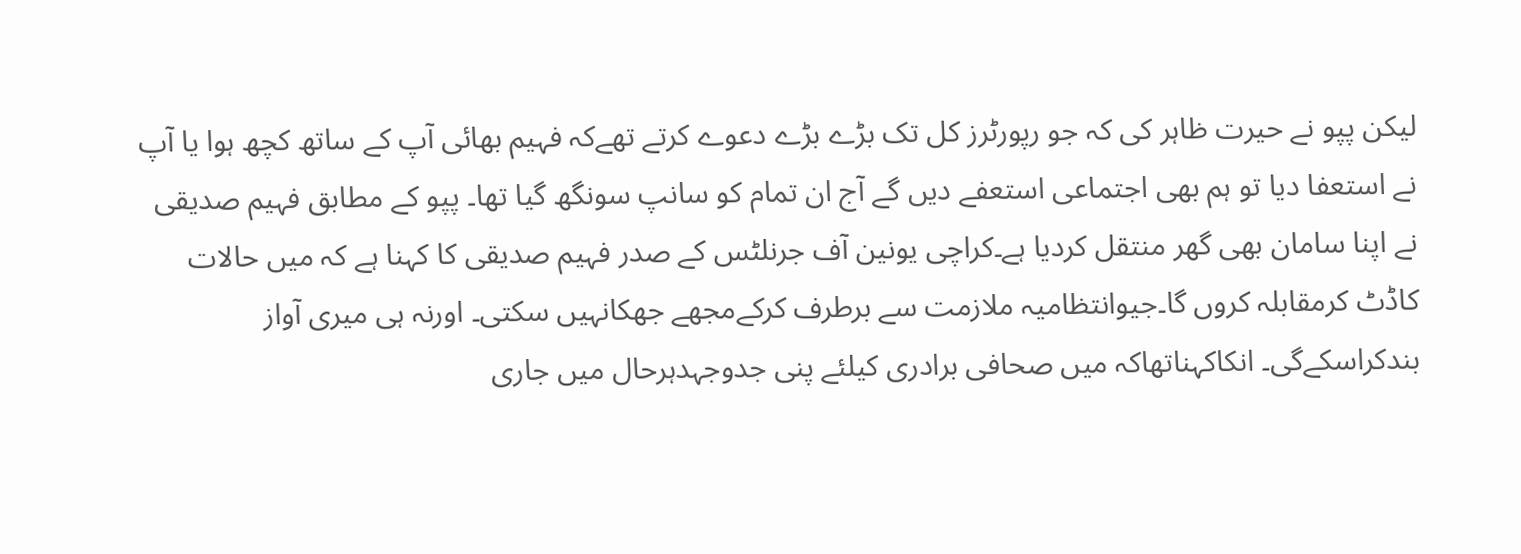لیکن پپو نے حیرت ظاہر کی کہ جو رپورٹرز کل تک بڑے بڑے دعوے کرتے تھےکہ فہیم بھائی آپ کے ساتھ کچھ ہوا یا آپ نے استعفا دیا تو ہم بھی اجتماعی استعفے دیں گے آج ان تمام کو سانپ سونگھ گیا تھا۔ پپو کے مطابق فہیم صدیقی نے اپنا سامان بھی گھر منتقل کردیا ہے۔کراچی یونین آف جرنلٹس کے صدر فہیم صدیقی کا کہنا ہے کہ میں حالات کاڈٹ کرمقابلہ کروں گا۔جیوانتظامیہ ملازمت سے برطرف کرکےمجھے جھکانہیں سکتی۔ اورنہ ہی میری آواز بندکراسکےگی۔ انکاکہناتھاکہ میں صحافی برادری کیلئے پنی جدوجہدہرحال میں جاری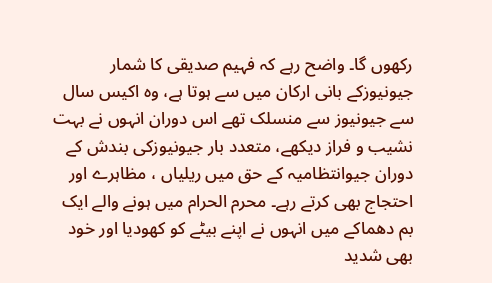رکھوں گا۔ واضح رہے کہ فہیم صدیقی کا شمار جیونیوزکے بانی ارکان میں سے ہوتا ہے، وہ اکیس سال سے جیونیوز سے منسلک تھے اس دوران انہوں نے بہت نشیب و فراز دیکھے، متعدد بار جیونیوزکی بندش کے دوران جیوانتظامیہ کے حق میں ریلیاں ، مظاہرے اور احتجاج بھی کرتے رہے۔ محرم الحرام میں ہونے والے ایک بم دھماکے میں انہوں نے اپنے بیٹے کو کھودیا اور خود بھی شدید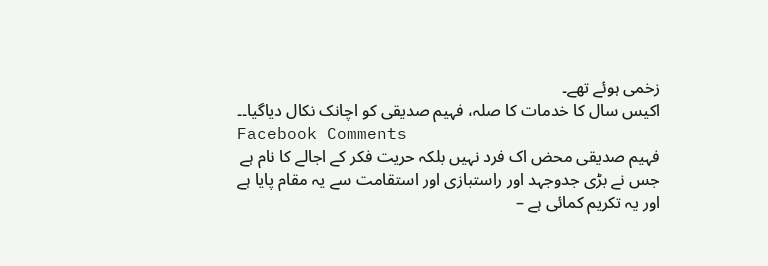زخمی ہوئے تھے۔
اکیس سال کا خدمات کا صلہ، فہیم صدیقی کو اچانک نکال دیاگیا۔۔
Facebook Comments
فہیم صدیقی محض اک فرد نہیں بلکہ حریت فکر کے اجالے کا نام ہے جس نے بڑی جدوجہد اور راستبازی اور استقامت سے یہ مقام پایا ہے اور یہ تکریم کمائی ہے –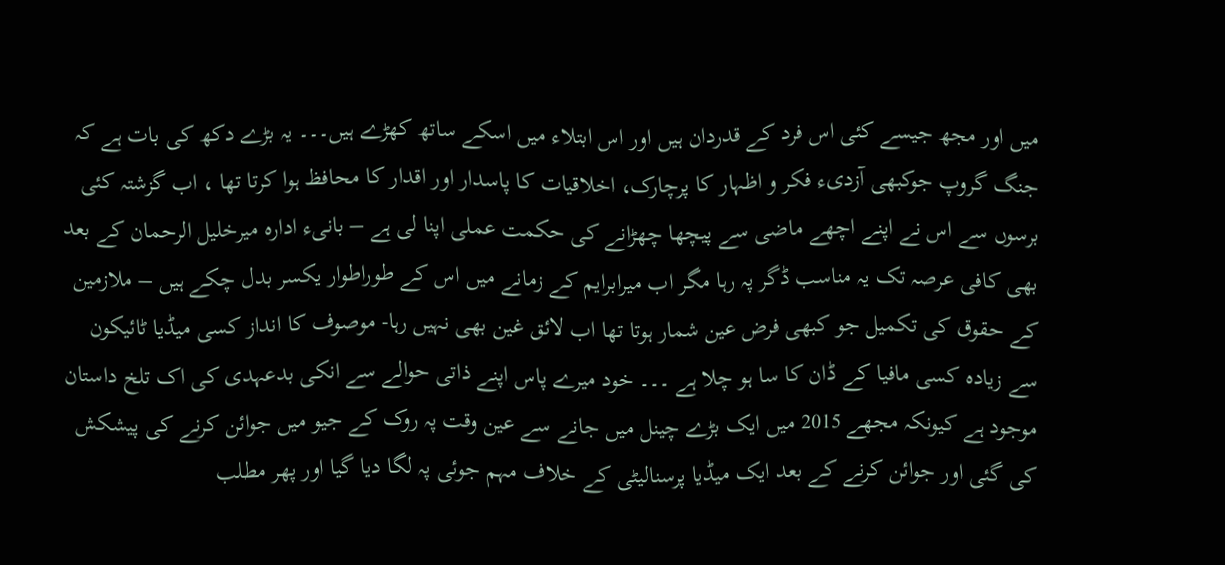میں اور مجھ جیسے کئی اس فرد کے قدردان ہیں اور اس ابتلاء میں اسکے ساتھ کھڑے ہیں۔۔۔ یہ بڑے دکھ کی بات ہے کہ جنگ گروپ جوکبھی آزدیء فکر و اظہار کا پرچارک، اخلاقیات کا پاسدار اور اقدار کا محافظ ہوا کرتا تھا ، اب گزشتہ کئی برسوں سے اس نے اپنے اچھے ماضی سے پیچھا چھڑانے کی حکمت عملی اپنا لی ہے – بانیء ادارہ میرخلیل الرحمان کے بعد بھی کافی عرصہ تک یہ مناسب ڈگر پہ رہا مگر اب میرابرایم کے زمانے میں اس کے طوراطوار یکسر بدل چکے ہیں – ملازمین کے حقوق کی تکمیل جو کبھی فرض عین شمار ہوتا تھا اب لائق غین بھی نہیں رہا- موصوف کا انداز کسی میڈیا ٹائیکون سے زیادہ کسی مافیا کے ڈان کا سا ہو چلا ہے ۔۔۔ خود میرے پاس اپنے ذاتی حوالے سے انکی بدعہدی کی اک تلخ داستان موجود ہے کیونکہ مجھے 2015 میں ایک بڑے چینل میں جانے سے عین وقت پہ روک کے جیو میں جوائن کرنے کی پیشکش کی گئی اور جوائن کرنے کے بعد ایک میڈیا پرسنالیٹی کے خلاف مہم جوئی پہ لگا دیا گیا اور پھر مطلب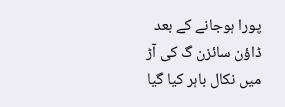پورا ہوجانے کے بعد ڈاؤن سائزن گ کی آڑ میں نکال باہر کیا گیا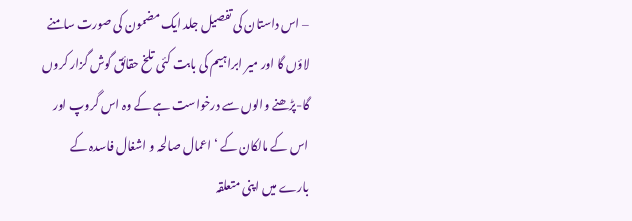– اس داستان کی تفصیل جلد ایک مضمون کی صورت سامنے لاؤں گا اور میر ابراہیم کی بابت کئی تلخ حقائق گوش گزار کروں گا-پڑھنے والوں سے درخواست ہے کے وہ اس گروپ اور اس کے مالکان کے ‘اعمال صالحہ و اشغال فاسدہ کے بارے میں اپنی متعلقہ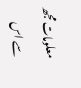معلومات مجھ سے اس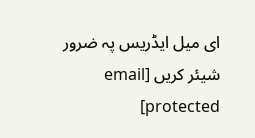ای میل ایڈریس پہ ضرور شیئر کریں [email protected]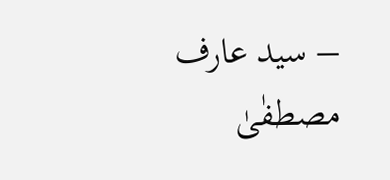– سید عارف مصطفٰیٰ